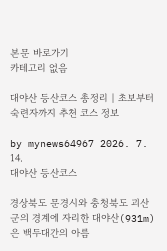본문 바로가기
카테고리 없음

대야산 등산코스 총정리 | 초보부터 숙련자까지 추천 코스 정보

by mynews64967 2026. 7. 14.
대야산 등산코스

경상북도 문경시와 충청북도 괴산군의 경계에 자리한 대야산(931m)은 백두대간의 아름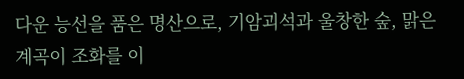다운 능선을 품은 명산으로, 기암괴석과 울창한 숲, 맑은 계곡이 조화를 이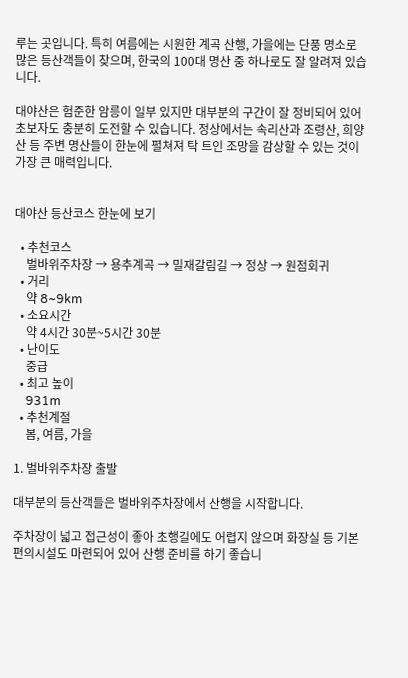루는 곳입니다. 특히 여름에는 시원한 계곡 산행, 가을에는 단풍 명소로 많은 등산객들이 찾으며, 한국의 100대 명산 중 하나로도 잘 알려져 있습니다.

대야산은 험준한 암릉이 일부 있지만 대부분의 구간이 잘 정비되어 있어 초보자도 충분히 도전할 수 있습니다. 정상에서는 속리산과 조령산, 희양산 등 주변 명산들이 한눈에 펼쳐져 탁 트인 조망을 감상할 수 있는 것이 가장 큰 매력입니다.


대야산 등산코스 한눈에 보기

  • 추천코스
    벌바위주차장 → 용추계곡 → 밀재갈림길 → 정상 → 원점회귀
  • 거리
    약 8~9km
  • 소요시간
    약 4시간 30분~5시간 30분
  • 난이도
    중급
  • 최고 높이
    931m
  • 추천계절
    봄, 여름, 가을

1. 벌바위주차장 출발

대부분의 등산객들은 벌바위주차장에서 산행을 시작합니다.

주차장이 넓고 접근성이 좋아 초행길에도 어렵지 않으며 화장실 등 기본 편의시설도 마련되어 있어 산행 준비를 하기 좋습니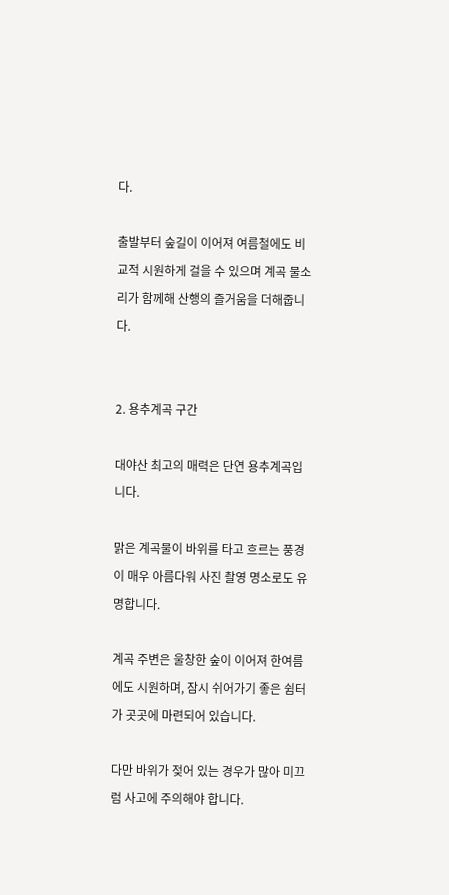다.

출발부터 숲길이 이어져 여름철에도 비교적 시원하게 걸을 수 있으며 계곡 물소리가 함께해 산행의 즐거움을 더해줍니다.


2. 용추계곡 구간

대야산 최고의 매력은 단연 용추계곡입니다.

맑은 계곡물이 바위를 타고 흐르는 풍경이 매우 아름다워 사진 촬영 명소로도 유명합니다.

계곡 주변은 울창한 숲이 이어져 한여름에도 시원하며, 잠시 쉬어가기 좋은 쉼터가 곳곳에 마련되어 있습니다.

다만 바위가 젖어 있는 경우가 많아 미끄럼 사고에 주의해야 합니다.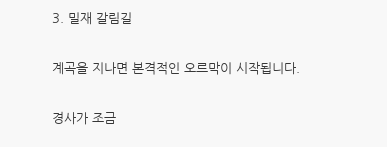3. 밀재 갈림길

계곡을 지나면 본격적인 오르막이 시작됩니다.

경사가 조금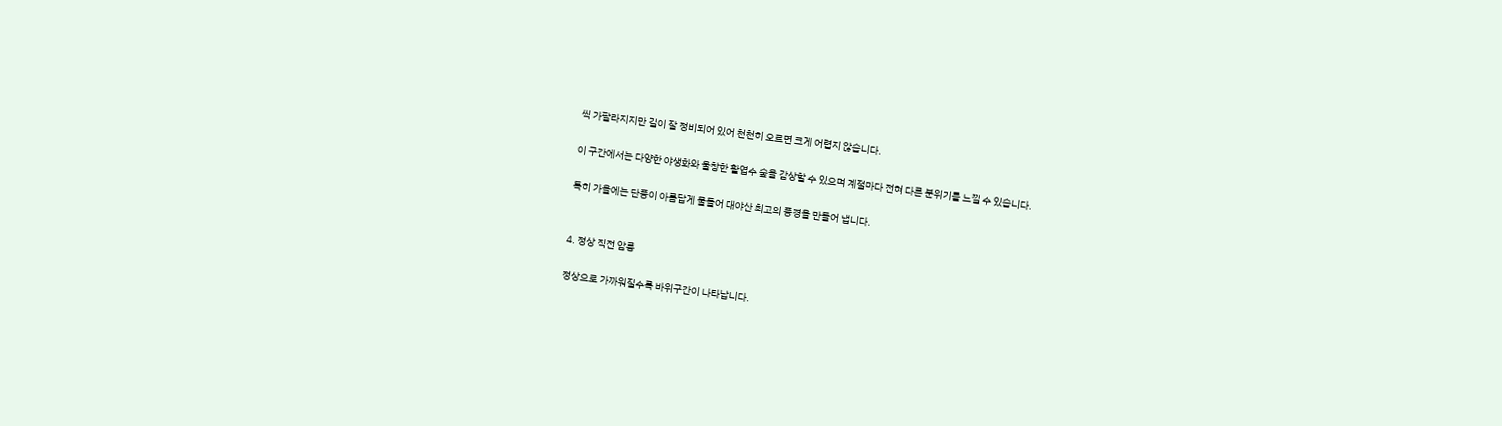씩 가팔라지지만 길이 잘 정비되어 있어 천천히 오르면 크게 어렵지 않습니다.

이 구간에서는 다양한 야생화와 울창한 활엽수 숲을 감상할 수 있으며 계절마다 전혀 다른 분위기를 느낄 수 있습니다.

특히 가을에는 단풍이 아름답게 물들어 대야산 최고의 풍경을 만들어 냅니다.


4. 정상 직전 암릉

정상으로 가까워질수록 바위구간이 나타납니다.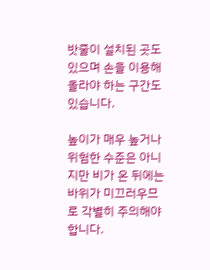밧줄이 설치된 곳도 있으며 손을 이용해 올라야 하는 구간도 있습니다.

높이가 매우 높거나 위험한 수준은 아니지만 비가 온 뒤에는 바위가 미끄러우므로 각별히 주의해야 합니다.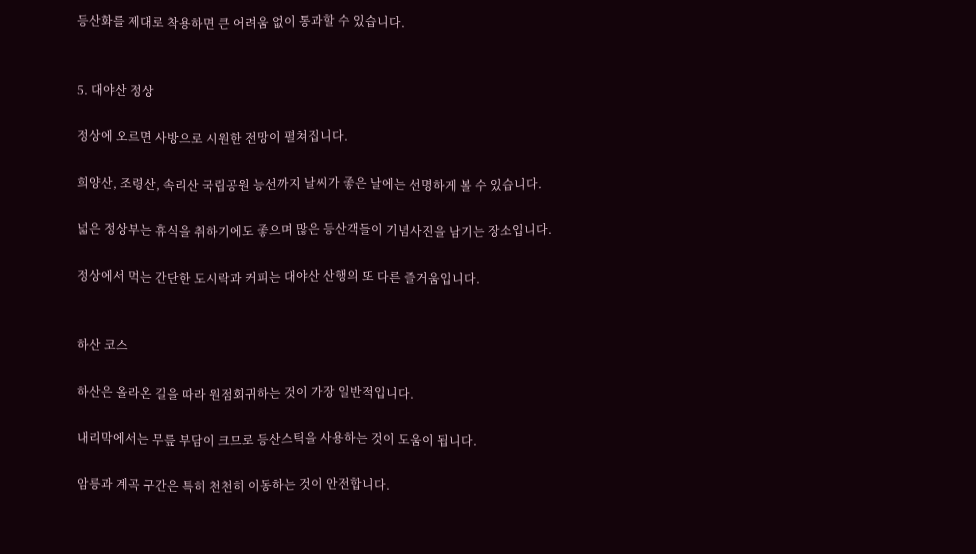등산화를 제대로 착용하면 큰 어려움 없이 통과할 수 있습니다.


5. 대야산 정상

정상에 오르면 사방으로 시원한 전망이 펼쳐집니다.

희양산, 조령산, 속리산 국립공원 능선까지 날씨가 좋은 날에는 선명하게 볼 수 있습니다.

넓은 정상부는 휴식을 취하기에도 좋으며 많은 등산객들이 기념사진을 남기는 장소입니다.

정상에서 먹는 간단한 도시락과 커피는 대야산 산행의 또 다른 즐거움입니다.


하산 코스

하산은 올라온 길을 따라 원점회귀하는 것이 가장 일반적입니다.

내리막에서는 무릎 부담이 크므로 등산스틱을 사용하는 것이 도움이 됩니다.

암릉과 계곡 구간은 특히 천천히 이동하는 것이 안전합니다.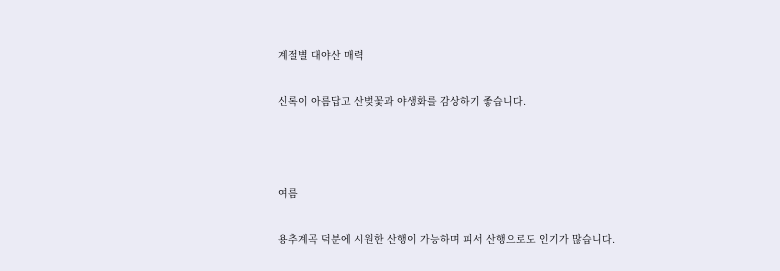계절별 대야산 매력

신록이 아름답고 산벚꽃과 야생화를 감상하기 좋습니다.



여름

용추계곡 덕분에 시원한 산행이 가능하며 피서 산행으로도 인기가 많습니다.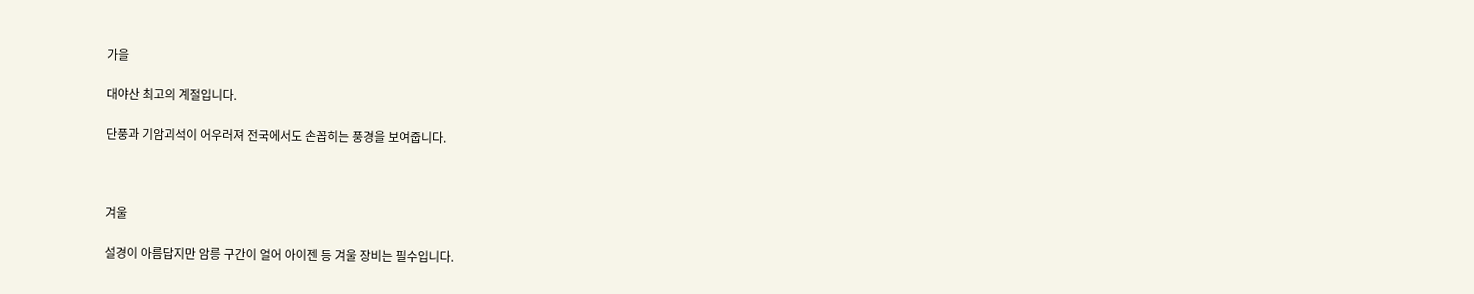가을

대야산 최고의 계절입니다.

단풍과 기암괴석이 어우러져 전국에서도 손꼽히는 풍경을 보여줍니다.



겨울

설경이 아름답지만 암릉 구간이 얼어 아이젠 등 겨울 장비는 필수입니다.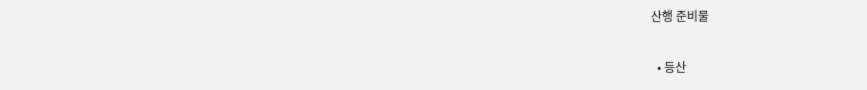산행 준비물

  • 등산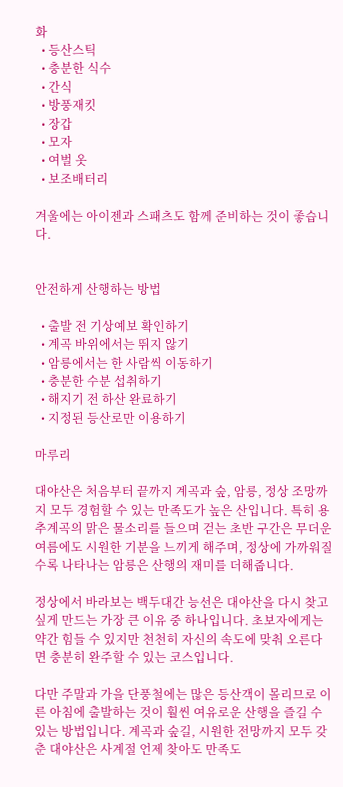화
  • 등산스틱
  • 충분한 식수
  • 간식
  • 방풍재킷
  • 장갑
  • 모자
  • 여벌 옷
  • 보조배터리

겨울에는 아이젠과 스패츠도 함께 준비하는 것이 좋습니다.


안전하게 산행하는 방법

  • 출발 전 기상예보 확인하기
  • 계곡 바위에서는 뛰지 않기
  • 암릉에서는 한 사람씩 이동하기
  • 충분한 수분 섭취하기
  • 해지기 전 하산 완료하기
  • 지정된 등산로만 이용하기

마루리

대야산은 처음부터 끝까지 계곡과 숲, 암릉, 정상 조망까지 모두 경험할 수 있는 만족도가 높은 산입니다. 특히 용추계곡의 맑은 물소리를 들으며 걷는 초반 구간은 무더운 여름에도 시원한 기분을 느끼게 해주며, 정상에 가까워질수록 나타나는 암릉은 산행의 재미를 더해줍니다.

정상에서 바라보는 백두대간 능선은 대야산을 다시 찾고 싶게 만드는 가장 큰 이유 중 하나입니다. 초보자에게는 약간 힘들 수 있지만 천천히 자신의 속도에 맞춰 오른다면 충분히 완주할 수 있는 코스입니다.

다만 주말과 가을 단풍철에는 많은 등산객이 몰리므로 이른 아침에 출발하는 것이 훨씬 여유로운 산행을 즐길 수 있는 방법입니다. 계곡과 숲길, 시원한 전망까지 모두 갖춘 대야산은 사계절 언제 찾아도 만족도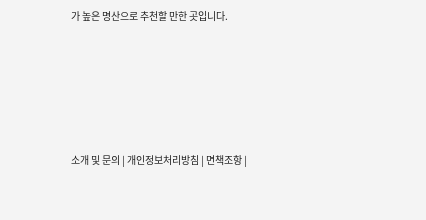가 높은 명산으로 추천할 만한 곳입니다.








소개 및 문의 | 개인정보처리방침 | 면책조항 |